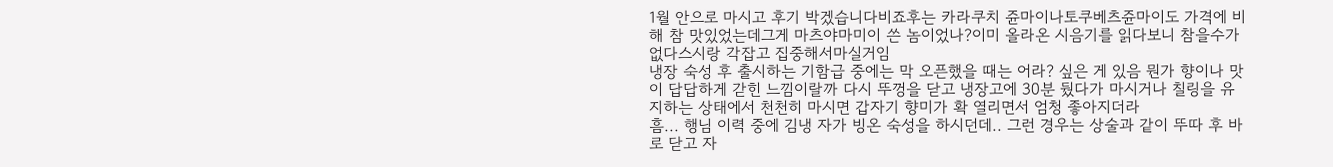1월 안으로 마시고 후기 박겠습니다비죠후는 카라쿠치 쥰마이나토쿠베츠쥰마이도 가격에 비해 참 맛있었는데그게 마츠야마미이 쓴 놈이었나?이미 올라온 시음기를 읽다보니 참을수가없다스시랑 각잡고 집중해서마실거임
냉장 숙성 후 출시하는 기함급 중에는 막 오픈했을 때는 어라? 싶은 게 있음 뭔가 향이나 맛이 답답하게 갇힌 느낌이랄까 다시 뚜껑을 닫고 냉장고에 30분 뒀다가 마시거나 칠링을 유지하는 상태에서 천천히 마시면 갑자기 향미가 확 열리면서 엄청 좋아지더라
흠... 행님 이력 중에 김냉 자가 빙온 숙성을 하시던데.. 그런 경우는 상술과 같이 뚜따 후 바로 닫고 자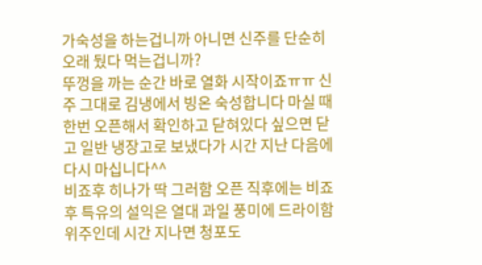가숙성을 하는겁니까 아니면 신주를 단순히 오래 뒀다 먹는겁니까?
뚜껑을 까는 순간 바로 열화 시작이죠ㅠㅠ 신주 그대로 김냉에서 빙온 숙성합니다 마실 때 한번 오픈해서 확인하고 닫혀있다 싶으면 닫고 일반 냉장고로 보냈다가 시간 지난 다음에 다시 마십니다^^
비죠후 히나가 딱 그러함 오픈 직후에는 비죠후 특유의 설익은 열대 과일 풍미에 드라이함 위주인데 시간 지나면 청포도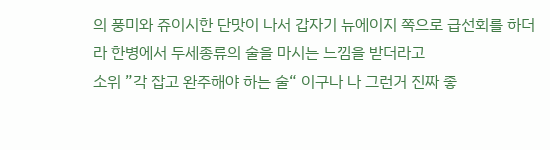의 풍미와 쥬이시한 단맛이 나서 갑자기 뉴에이지 쪽으로 급선회를 하더라 한병에서 두세종류의 술을 마시는 느낌을 받더라고
소위 ”각 잡고 완주해야 하는 술“ 이구나 나 그런거 진짜 좋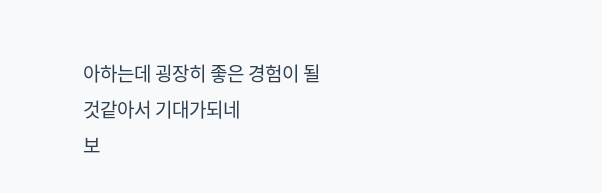아하는데 굉장히 좋은 경험이 될것같아서 기대가되네
보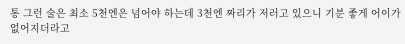통 그런 술은 최소 5천엔은 넘어야 하는데 3천엔 짜리가 저러고 있으니 기분 좋게 어이가 없어지더라고